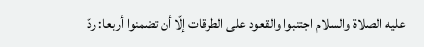عليه الصلاة والسلام اجتنبوا والقعود على الطرقات إلّا أن تضمنوا أربعا: ردّ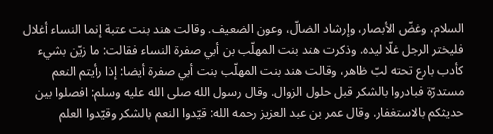السلام، وغضّ الأبصار، وإرشاد الضالّ، وعون الضعيف. وقالت هند بنت عتبة إنما النساء أغلال فليختر الرجل غلّا ليده. وذكرت هند بنت المهلّب بن أبي صفرة النساء فقالت: ما زيّن بشيء كأدب بارع تحته لبّ ظاهر، وقالت هند بنت المهلّب بنت أبي صفرة أيضا: إذا رأيتم النعم مستدرّة فبادروا بالشكر قبل حلول الزوال. وقال رسول الله صلى الله عليه وسلم: افصلوا بين حديثكم بالاستغفار. وقال عمر بن عبد العزيز رحمه الله: قيّدوا النعم بالشكر وقيّدوا العلم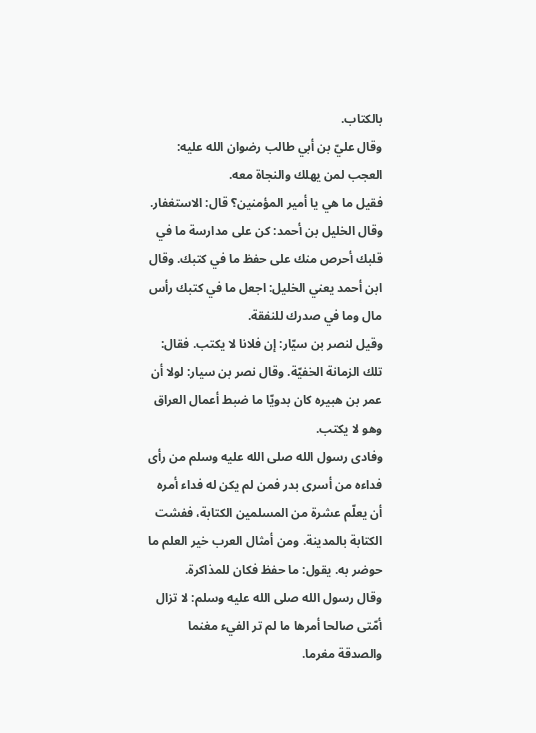بالكتاب.
وقال عليّ بن أبي طالب رضوان الله عليه: العجب لمن يهلك والنجاة معه.
فقيل ما هي يا أمير المؤمنين؟ قال: الاستغفار. وقال الخليل بن أحمد: كن على مدارسة ما في قلبك أحرص منك على حفظ ما في كتبك. وقال ابن أحمد يعني الخليل: اجعل ما في كتبك رأس مال وما في صدرك للنفقة.
وقيل لنصر بن سيّار: إن فلانا لا يكتب. فقال: تلك الزمانة الخفيّة. وقال نصر بن سيار: لولا أن عمر بن هبيره كان بدويّا ما ضبط أعمال العراق وهو لا يكتب.
وفادى رسول الله صلى الله عليه وسلم من رأى فداءه من أسرى بدر فمن لم يكن له فداء أمره أن يعلّم عشرة من المسلمين الكتابة، ففشت الكتابة بالمدينة. ومن أمثال العرب خير العلم ما حوضر به. يقول: ما حفظ فكان للمذاكرة.
وقال رسول الله صلى الله عليه وسلم: لا تزال أمّتى صالحا أمرها ما لم تر الفيء مغنما والصدقة مغرما.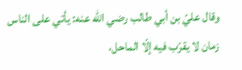وقال عليّ بن أبي طالب رضي الله عنه: يأتي على الناس زمان لا يقرّب فيه إلّا الماحل،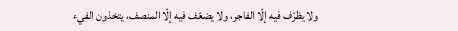ولا يظرّف فيه إلّا الفاجر، ولا يضعّف فيه إلّا المنصف، يتخذون الفيء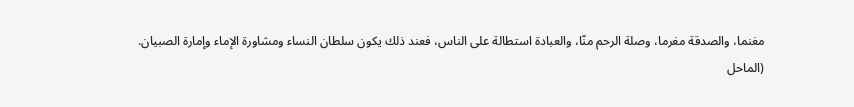مغنما، والصدقة مغرما، وصلة الرحم منّا، والعبادة استطالة على الناس، فعند ذلك يكون سلطان النساء ومشاورة الإماء وإمارة الصبيان.
(الماحل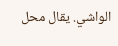الواشي. يقال محل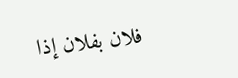فلان بفلان إذا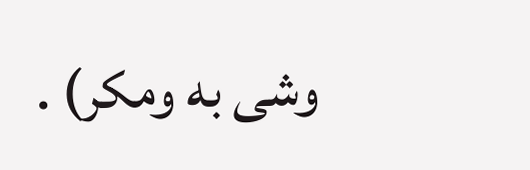وشى به ومكر) .